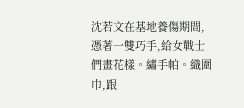沈若文在基地養傷期間,憑著一雙巧手,給女戰士們畫花樣。繡手帕。織圍巾,跟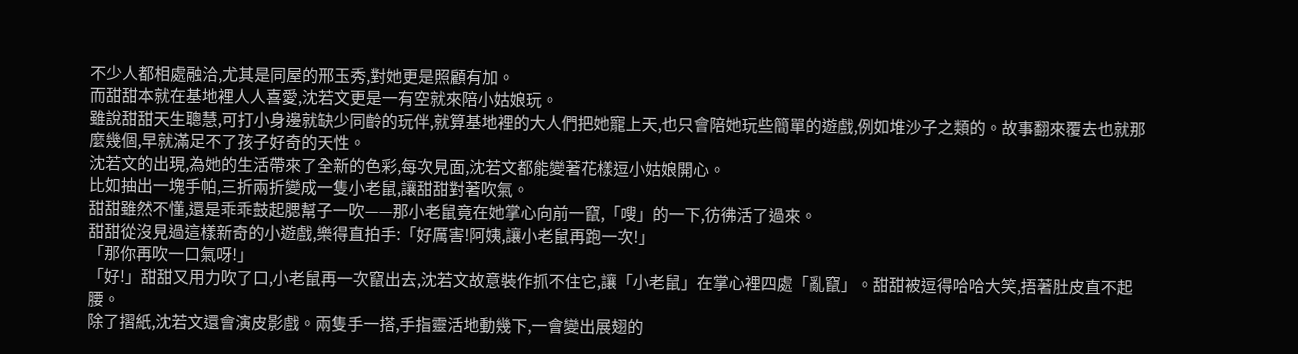不少人都相處融洽,尤其是同屋的邢玉秀,對她更是照顧有加。
而甜甜本就在基地裡人人喜愛,沈若文更是一有空就來陪小姑娘玩。
雖說甜甜天生聰慧,可打小身邊就缺少同齡的玩伴,就算基地裡的大人們把她寵上天,也只會陪她玩些簡單的遊戲,例如堆沙子之類的。故事翻來覆去也就那麼幾個,早就滿足不了孩子好奇的天性。
沈若文的出現,為她的生活帶來了全新的色彩,每次見面,沈若文都能變著花樣逗小姑娘開心。
比如抽出一塊手帕,三折兩折變成一隻小老鼠,讓甜甜對著吹氣。
甜甜雖然不懂,還是乖乖鼓起腮幫子一吹——那小老鼠竟在她掌心向前一竄,「嗖」的一下,彷彿活了過來。
甜甜從沒見過這樣新奇的小遊戲,樂得直拍手:「好厲害!阿姨,讓小老鼠再跑一次!」
「那你再吹一口氣呀!」
「好!」甜甜又用力吹了口,小老鼠再一次竄出去,沈若文故意裝作抓不住它,讓「小老鼠」在掌心裡四處「亂竄」。甜甜被逗得哈哈大笑,捂著肚皮直不起腰。
除了摺紙,沈若文還會演皮影戲。兩隻手一搭,手指靈活地動幾下,一會變出展翅的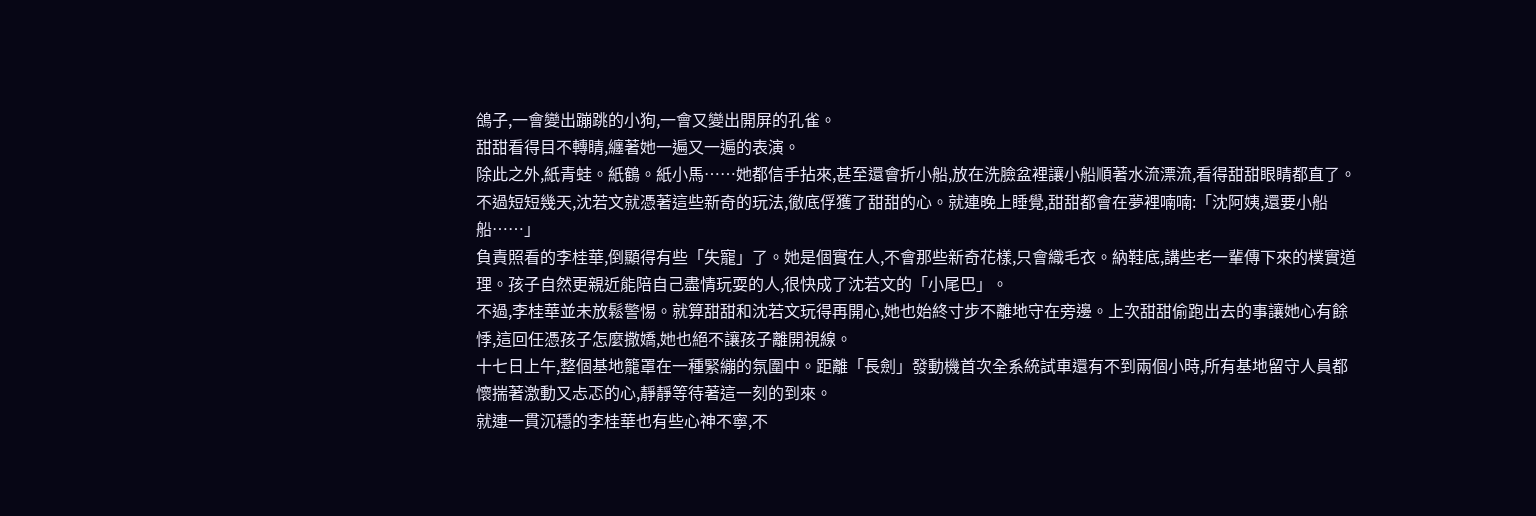鴿子,一會變出蹦跳的小狗,一會又變出開屏的孔雀。
甜甜看得目不轉睛,纏著她一遍又一遍的表演。
除此之外,紙青蛙。紙鶴。紙小馬……她都信手拈來,甚至還會折小船,放在洗臉盆裡讓小船順著水流漂流,看得甜甜眼睛都直了。
不過短短幾天,沈若文就憑著這些新奇的玩法,徹底俘獲了甜甜的心。就連晚上睡覺,甜甜都會在夢裡喃喃:「沈阿姨,還要小船船……」
負責照看的李桂華,倒顯得有些「失寵」了。她是個實在人,不會那些新奇花樣,只會織毛衣。納鞋底,講些老一輩傳下來的樸實道理。孩子自然更親近能陪自己盡情玩耍的人,很快成了沈若文的「小尾巴」。
不過,李桂華並未放鬆警惕。就算甜甜和沈若文玩得再開心,她也始終寸步不離地守在旁邊。上次甜甜偷跑出去的事讓她心有餘悸,這回任憑孩子怎麼撒嬌,她也絕不讓孩子離開視線。
十七日上午,整個基地籠罩在一種緊繃的氛圍中。距離「長劍」發動機首次全系統試車還有不到兩個小時,所有基地留守人員都懷揣著激動又忐忑的心,靜靜等待著這一刻的到來。
就連一貫沉穩的李桂華也有些心神不寧,不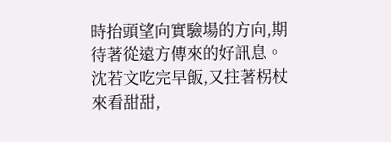時抬頭望向實驗場的方向,期待著從遠方傳來的好訊息。
沈若文吃完早飯,又拄著柺杖來看甜甜,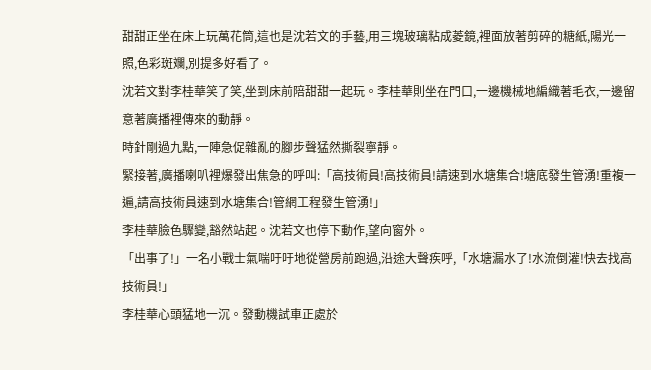甜甜正坐在床上玩萬花筒,這也是沈若文的手藝,用三塊玻璃粘成菱鏡,裡面放著剪碎的糖紙,陽光一照,色彩斑斕,別提多好看了。
沈若文對李桂華笑了笑,坐到床前陪甜甜一起玩。李桂華則坐在門口,一邊機械地編織著毛衣,一邊留意著廣播裡傳來的動靜。
時針剛過九點,一陣急促雜亂的腳步聲猛然撕裂寧靜。
緊接著,廣播喇叭裡爆發出焦急的呼叫:「高技術員!高技術員!請速到水塘集合!塘底發生管湧!重複一遍,請高技術員速到水塘集合!管網工程發生管湧!」
李桂華臉色驟變,豁然站起。沈若文也停下動作,望向窗外。
「出事了!」一名小戰士氣喘吁吁地從營房前跑過,沿途大聲疾呼,「水塘漏水了!水流倒灌!快去找高技術員!」
李桂華心頭猛地一沉。發動機試車正處於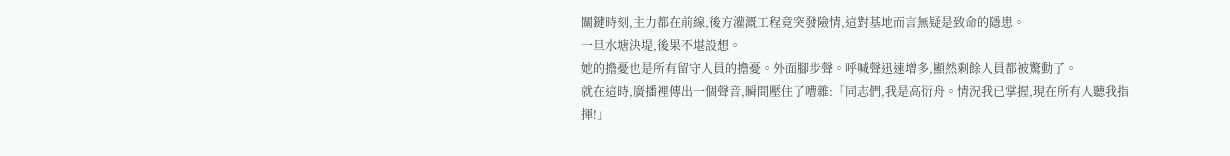關鍵時刻,主力都在前線,後方灌溉工程竟突發險情,這對基地而言無疑是致命的隱患。
一旦水塘決堤,後果不堪設想。
她的擔憂也是所有留守人員的擔憂。外面腳步聲。呼喊聲迅速增多,顯然剩餘人員都被驚動了。
就在這時,廣播裡傳出一個聲音,瞬間壓住了嘈雜:「同志們,我是高衍舟。情況我已掌握,現在所有人聽我指揮!」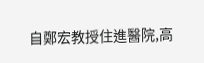自鄭宏教授住進醫院,高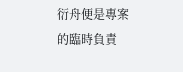衍舟便是專案的臨時負責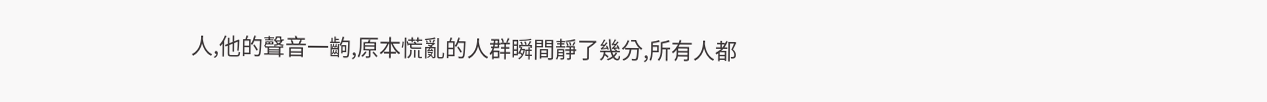人,他的聲音一齣,原本慌亂的人群瞬間靜了幾分,所有人都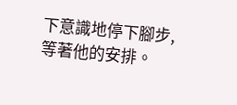下意識地停下腳步,等著他的安排。